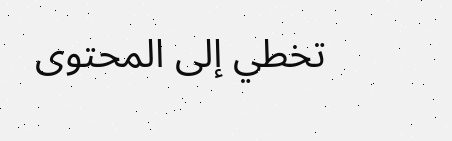تخطي إلى المحتوى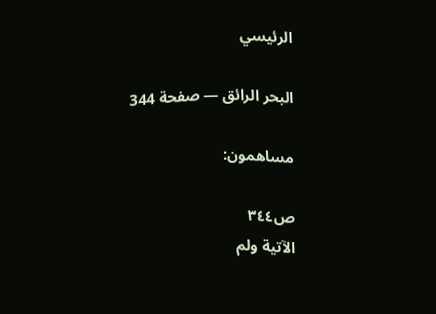الرئيسي

البحر الرائق — صفحة 344

مساهمون:

ص٣٤٤
الآتية ولم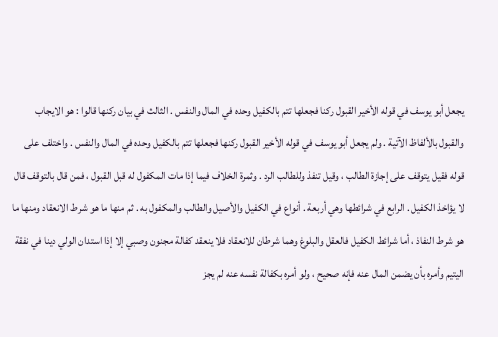يجعل أبو يوسف في قوله الأخير القبول ركنا فجعلها تتم بالكفيل وحده في المال والنفس . الثالث في بيان ركنها قالوا : هو الايجاب والقبول بالألفاظ الآتية . ولم يجعل أبو يوسف في قوله الأخير القبول ركنها فجعلها تتم بالكفيل وحده في المال والنفس . واختلف على قوله فقيل يتوقف على إجازة الطالب ، وقيل تنفذ وللطالب الرد . وثمرة الخلاف فيما إذا مات المكفول له قبل القبول ، فمن قال بالتوقف قال لا يؤاخذ الكفيل . الرابع في شرائطها وهي أربعة . أنواع في الكفيل والأصيل والطالب والمكفول به . ثم منها ما هو شرط الانعقاد ومنها ما هو شرط النفاذ ، أما شرائط الكفيل فالعقل والبلوغ وهما شرطان للانعقاد فلا ينعقد كفالة مجنون وصبي إلا إذا استدان الولي دينا في نفقة اليتيم وأمره بأن يضمن المال عنه فإنه صحيح ، ولو أمره بكفالة نفسه عنه لم يجز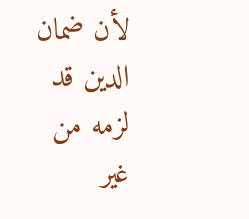لأن ضمان الدين قد لزمه من غير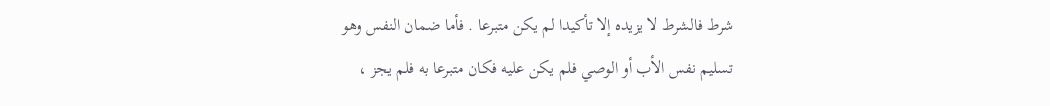شرط فالشرط لا يزيده إلا تأكيدا لم يكن متبرعا . فأما ضمان النفس وهو تسليم نفس الأب أو الوصي فلم يكن عليه فكان متبرعا به فلم يجز ،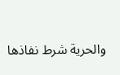والحرية شرط نفاذها